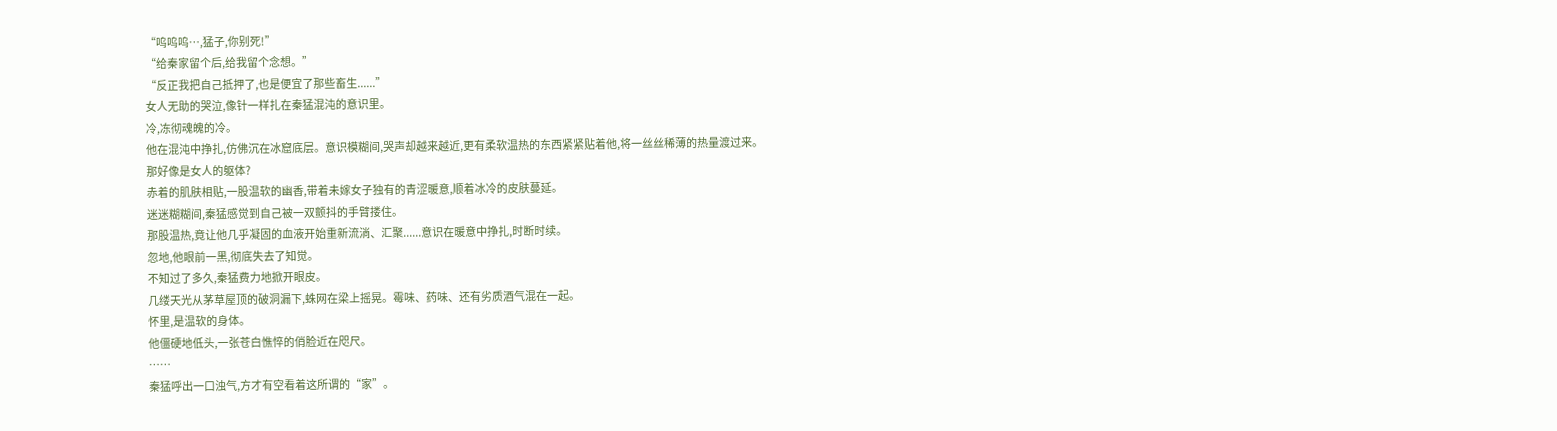“呜呜呜…,猛子,你别死!”
“给秦家留个后,给我留个念想。”
“反正我把自己抵押了,也是便宜了那些畜生......”
女人无助的哭泣,像针一样扎在秦猛混沌的意识里。
冷,冻彻魂魄的冷。
他在混沌中挣扎,仿佛沉在冰窟底层。意识模糊间,哭声却越来越近,更有柔软温热的东西紧紧贴着他,将一丝丝稀薄的热量渡过来。
那好像是女人的躯体?
赤着的肌肤相贴,一股温软的幽香,带着未嫁女子独有的青涩暖意,顺着冰冷的皮肤蔓延。
迷迷糊糊间,秦猛感觉到自己被一双颤抖的手臂搂住。
那股温热,竟让他几乎凝固的血液开始重新流淌、汇聚......意识在暖意中挣扎,时断时续。
忽地,他眼前一黑,彻底失去了知觉。
不知过了多久,秦猛费力地掀开眼皮。
几缕天光从茅草屋顶的破洞漏下,蛛网在梁上摇晃。霉味、药味、还有劣质酒气混在一起。
怀里,是温软的身体。
他僵硬地低头,一张苍白憔悴的俏脸近在咫尺。
……
秦猛呼出一口浊气,方才有空看着这所谓的“家”。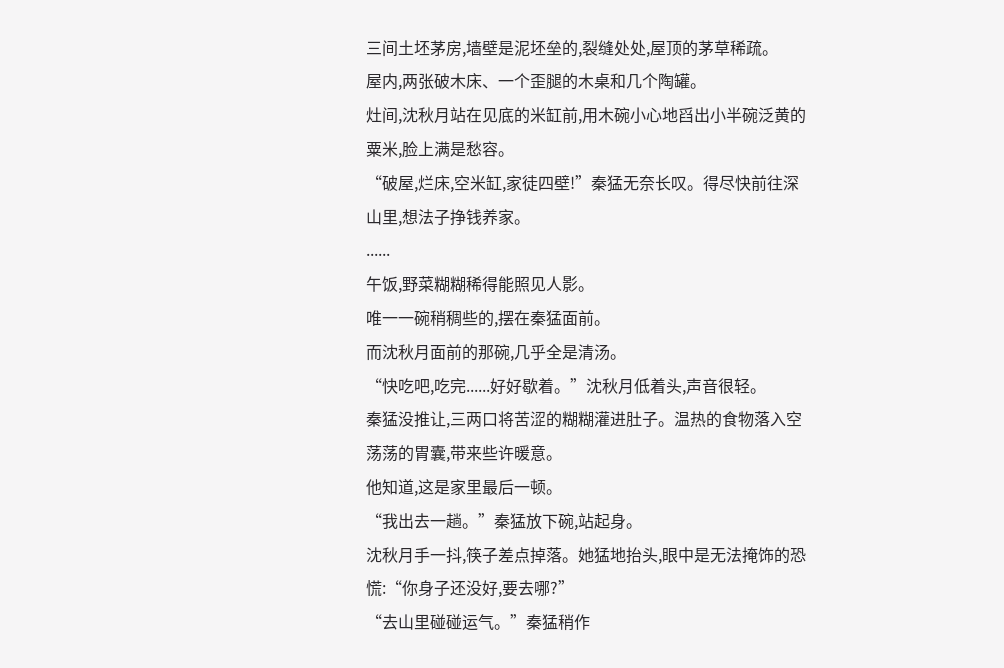三间土坯茅房,墙壁是泥坯垒的,裂缝处处,屋顶的茅草稀疏。
屋内,两张破木床、一个歪腿的木桌和几个陶罐。
灶间,沈秋月站在见底的米缸前,用木碗小心地舀出小半碗泛黄的粟米,脸上满是愁容。
“破屋,烂床,空米缸,家徒四壁!”秦猛无奈长叹。得尽快前往深山里,想法子挣钱养家。
......
午饭,野菜糊糊稀得能照见人影。
唯一一碗稍稠些的,摆在秦猛面前。
而沈秋月面前的那碗,几乎全是清汤。
“快吃吧,吃完......好好歇着。”沈秋月低着头,声音很轻。
秦猛没推让,三两口将苦涩的糊糊灌进肚子。温热的食物落入空荡荡的胃囊,带来些许暖意。
他知道,这是家里最后一顿。
“我出去一趟。”秦猛放下碗,站起身。
沈秋月手一抖,筷子差点掉落。她猛地抬头,眼中是无法掩饰的恐慌:“你身子还没好,要去哪?”
“去山里碰碰运气。”秦猛稍作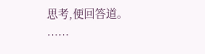思考,便回答道。
……